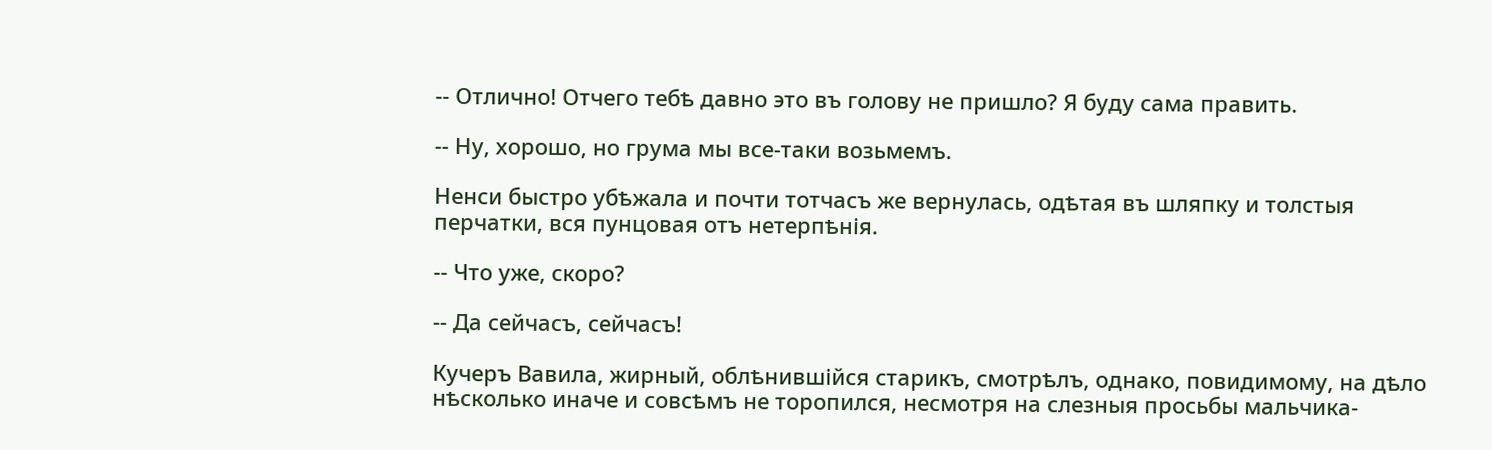-- Отлично! Отчего тебѣ давно это въ голову не пришло? Я буду сама править.

-- Ну, хорошо, но грума мы все-таки возьмемъ.

Ненси быстро убѣжала и почти тотчасъ же вернулась, одѣтая въ шляпку и толстыя перчатки, вся пунцовая отъ нетерпѣнія.

-- Что уже, скоро?

-- Да сейчасъ, сейчасъ!

Кучеръ Вавила, жирный, облѣнившійся старикъ, смотрѣлъ, однако, повидимому, на дѣло нѣсколько иначе и совсѣмъ не торопился, несмотря на слезныя просьбы мальчика-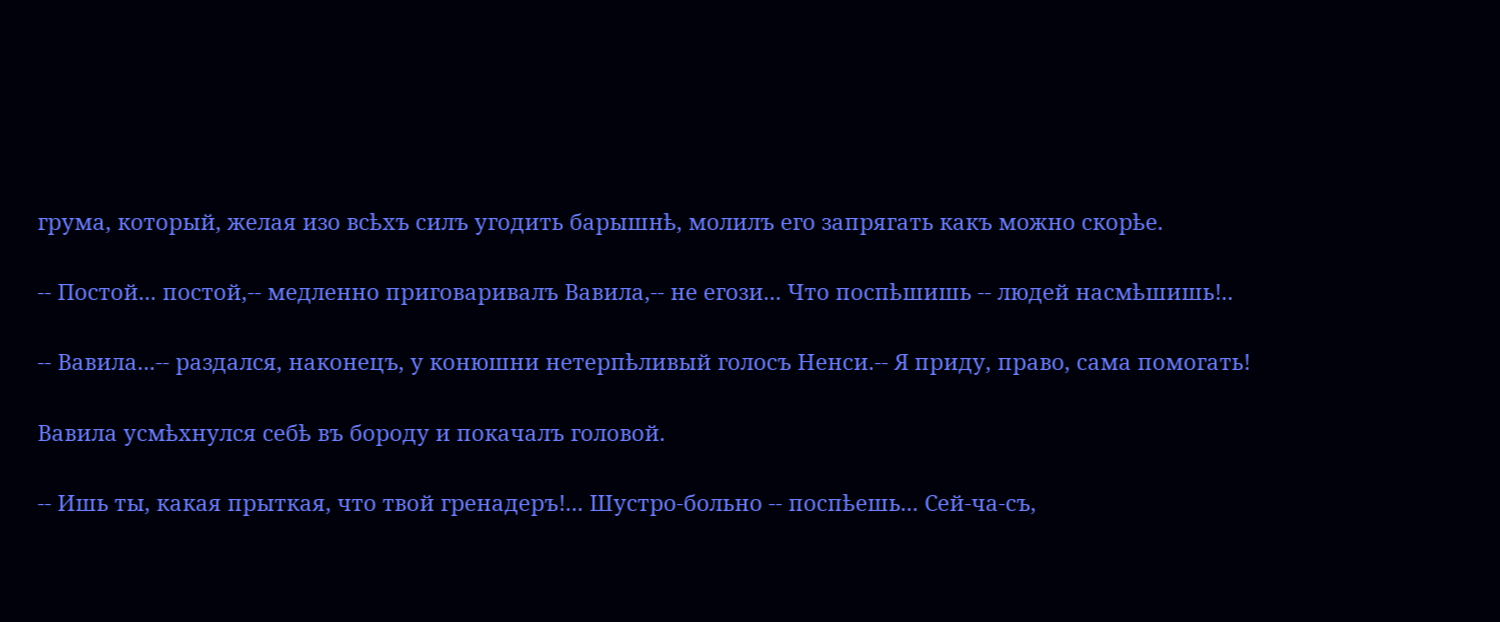грума, который, желая изо всѣхъ силъ угодить барышнѣ, молилъ его запрягать какъ можно скорѣе.

-- Постой... постой,-- медленно приговаривалъ Вавила,-- не егози... Что поспѣшишь -- людей насмѣшишь!..

-- Вавила...-- раздался, наконецъ, у конюшни нетерпѣливый голосъ Ненси.-- Я приду, право, сама помогать!

Вавила усмѣхнулся себѣ въ бороду и покачалъ головой.

-- Ишь ты, какая прыткая, что твой гренадеръ!... Шустро-больно -- поспѣешь... Сей-ча-съ,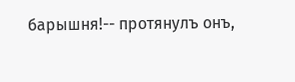барышня!-- протянулъ онъ,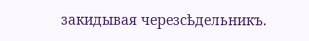закидывая черезсѣдельникъ.